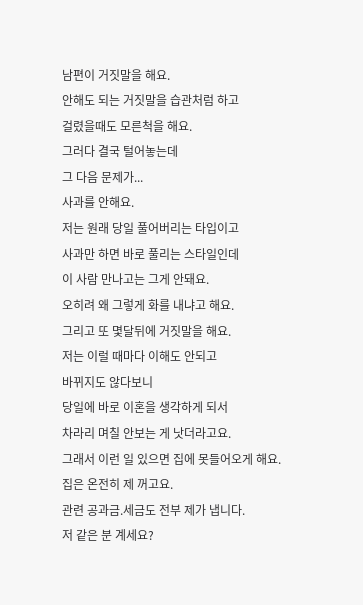남편이 거짓말을 해요.
안해도 되는 거짓말을 습관처럼 하고
걸렸을때도 모른척을 해요.
그러다 결국 털어놓는데
그 다음 문제가...
사과를 안해요.
저는 원래 당일 풀어버리는 타입이고
사과만 하면 바로 풀리는 스타일인데
이 사람 만나고는 그게 안돼요.
오히려 왜 그렇게 화를 내냐고 해요.
그리고 또 몇달뒤에 거짓말을 해요.
저는 이럴 때마다 이해도 안되고
바뀌지도 않다보니
당일에 바로 이혼을 생각하게 되서
차라리 며칠 안보는 게 낫더라고요.
그래서 이런 일 있으면 집에 못들어오게 해요.
집은 온전히 제 꺼고요.
관련 공과금.세금도 전부 제가 냅니다.
저 같은 분 계세요?